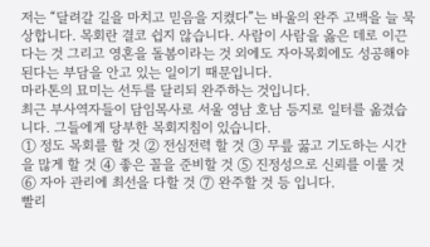저는 “달려갈 길을 마치고 믿음을 지켰다”는 바울의 완주 고백을 늘 묵상합니다. 목회란 결코 쉽지 않습니다. 사람이 사람을 옳은 데로 이끈다는 것 그리고 영혼을 돌봄이라는 것 외에도 자아목회에도 성공해야 된다는 부담을 안고 있는 일이기 때문입니다.
마라톤의 묘미는 선두를 달리되 완주하는 것입니다.
최근 부사역자들이 담임목사로 서울 영남 호남 등지로 일터를 옮겼습니다. 그들에게 당부한 목회지침이 있습니다.
① 정도 목회를 할 것 ② 전심전력 할 것 ③ 무릎 꿇고 기도하는 시간을 많게 할 것 ④ 좋은 꼴을 준비할 것 ⑤ 진정성으로 신뢰를 이룰 것 ⑥ 자아 관리에 최선을 다할 것 ⑦ 완주할 것 등 입니다.
빨리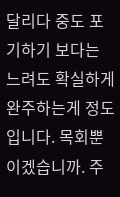달리다 중도 포기하기 보다는 느려도 확실하게 완주하는게 정도입니다. 목회뿐이겠습니까. 주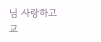님 사랑하고 교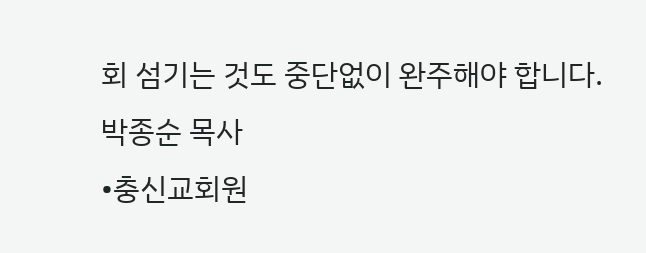회 섬기는 것도 중단없이 완주해야 합니다.
박종순 목사
•충신교회원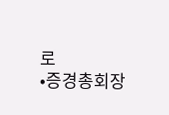로
•증경총회장